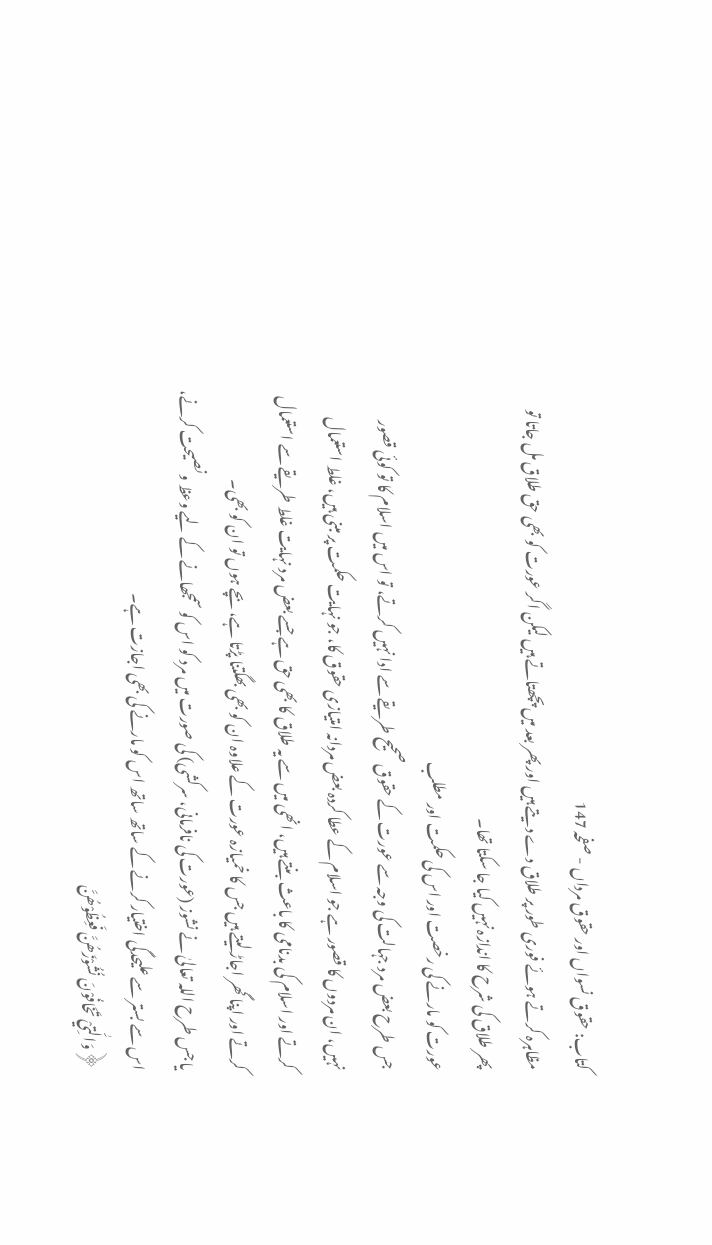کتاب: حقوق نسواں اور حقوق مرداں - صفحہ 147
مظاہرہ کرتے ہوئے فوری طور پر طلاق دے دیتے ہیں اور پھر بعد میں پچھتاتے ہیں لیکن اگر عورت کو بھی حق طلاق مل جاتا تو پھر طلاق کی شرح کا اندازہ نہیں کیا جا سکتا تھا۔
عورت کو مارنے کی رخصت اور اس کی حکمت اور مطلب
جس طرح بعض مرد جہالت کی وجہ سے عورت کے حقوق صحیح طریقے سے ادا نہیں کرتے، تو اس میں اسلام کا تو کوئی قصور نہیں، ان مردوں کا قصور ہے جو اسلام کے عطا کردہ بعض مردانہ امتیازی حقوق کا، جو نہایت حکمت پر مبنی ہیں، غلط استعمال کرتے اور اسلام کی بدنامی کا باعث بنتے ہیں، انھی میں سے یہ طلاق کا بھی حق ہے جسے بعض مرد نہایت غلط طریقے سے استعمال کرتے اور اپنا گھر اجاڑ لیتے ہیں جس کا خمیازہ عورت کے علاوہ ان کو بھی بھگتنا پڑتا ہے، بچے ہوں تو ان کو بھی۔
یا جس طرح اللہ تعالیٰ نے نشوز (عورت کی نافرمانی، سرکشی) کی صورت میں مرد کو اس کو سمجھانے کے لیے وعظ و نصیحت کرنے، اس سے بستر سے علیحدگی اختیار کرنے کے ساتھ ساتھ اس کو مارنے کی بھی اجازت ہے۔
﴿وَالّٰتِيْ تَخَافُوْنَ نُشُوْزَھُنَّ فَعِظُوْھُنَّ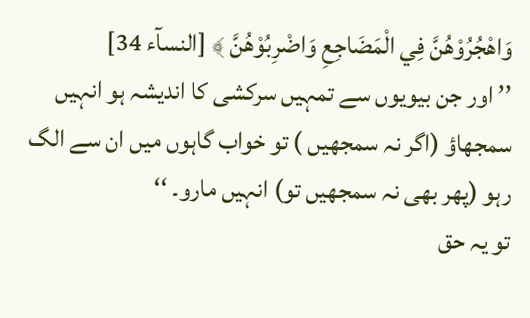وَاهْجُرُوْھُنَّ فِي الْمَضَاجِعِ وَاضْرِبُوْھُنَّ ﴾ [النسآء 34]
’’ اور جن بیویوں سے تمہیں سرکشی کا اندیشہ ہو انہیں سمجھاؤ (اگر نہ سمجھیں ) تو خواب گاہوں میں ان سے الگ رہو (پھر بھی نہ سمجھیں تو) انہیں مارو۔ ‘‘
تو یہ حق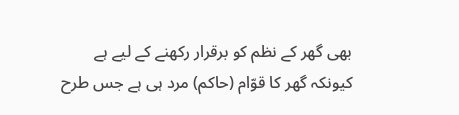بھی گھر کے نظم کو برقرار رکھنے کے لیے ہے کیونکہ گھر کا قوّام (حاکم) مرد ہی ہے جس طرح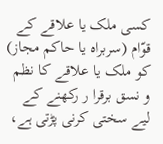کسی ملک یا علاقے کے قوّام (سربراہ یا حاکم مجاز) کو ملک یا علاقے کا نظم و نسق برقرا ر رکھنے کے لیے سختی کرنی پڑتی ہے،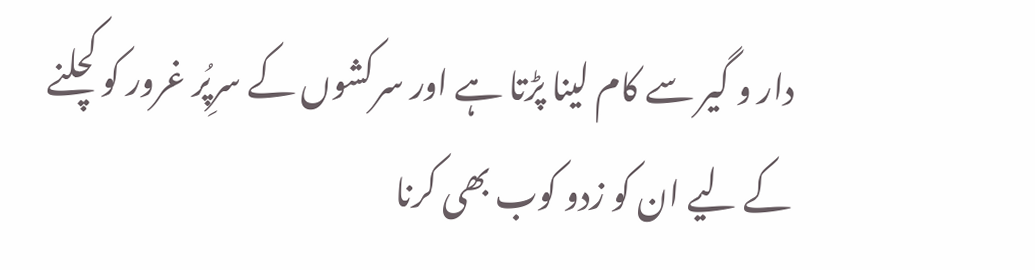دار و گیر سے کام لینا پڑتا ہے اور سرکشوں کے سرِپُر غرور کو کچلنے کے لیے ان کو زدو کوب بھی کرنا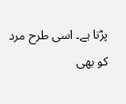پڑتا ہے۔ اسی طرح مرد کو بھی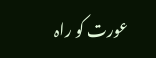عورت کو راہ